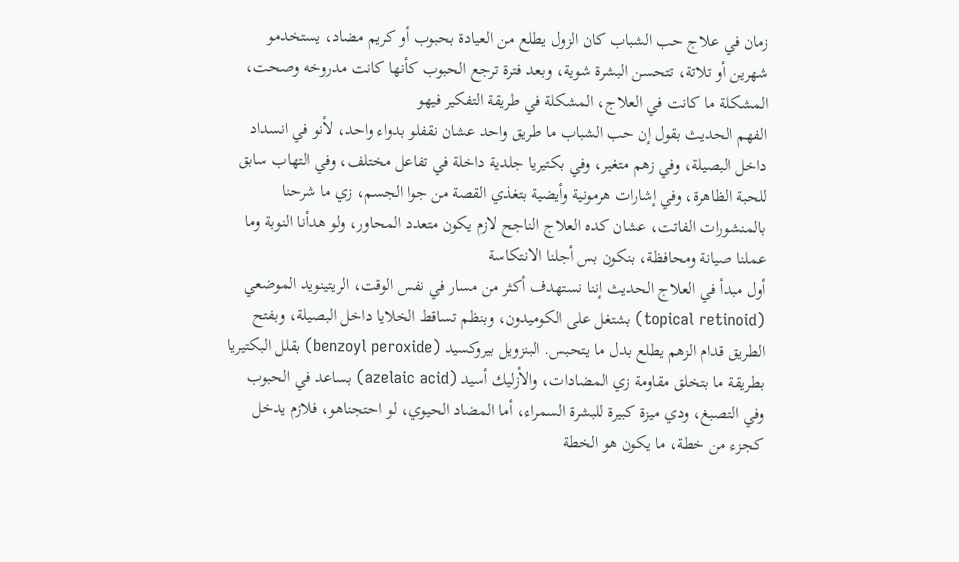زمان في علاج حب الشباب كان الزول يطلع من العيادة بحبوب أو كريم مضاد، يستخدمو شهرين أو تلاتة، تتحسن البشرة شوية، وبعد فترة ترجع الحبوب كأنها كانت مدروخه وصحت، المشكلة ما كانت في العلاج، المشكلة في طريقة التفكير فيهو
الفهم الحديث بقول إن حب الشباب ما طريق واحد عشان نقفلو بدواء واحد، لأنو في انسداد داخل البصيلة، وفي زهم متغير، وفي بكتيريا جلدية داخلة في تفاعل مختلف، وفي التهاب سابق للحبة الظاهرة، وفي إشارات هرمونية وأيضية بتغذي القصة من جوا الجسم، زي ما شرحنا بالمنشورات الفاتت، عشان كده العلاج الناجح لازم يكون متعدد المحاور، ولو هدأنا النوبة وما عملنا صيانة ومحافظة، بنكون بس أجلنا الانتكاسة
أول مبدأ في العلاج الحديث إننا نستهدف أكثر من مسار في نفس الوقت، الريتينويد الموضعي (topical retinoid) بشتغل على الكوميدون، وبنظم تساقط الخلايا داخل البصيلة، وبفتح الطريق قدام الزهم يطلع بدل ما يتحبس. البنزويل بيروكسيد (benzoyl peroxide) بقلل البكتيريا بطريقة ما بتخلق مقاومة زي المضادات، والأزليك أسيد (azelaic acid) بساعد في الحبوب وفي التصبغ، ودي ميزة كبيرة للبشرة السمراء، أما المضاد الحيوي، لو احتجناهو، فلازم يدخل كجزء من خطة، ما يكون هو الخطة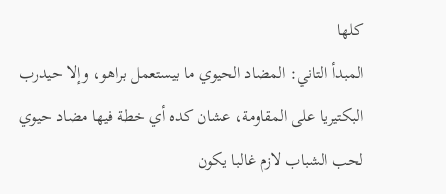كلها
المبدأ التاني: المضاد الحيوي ما بيستعمل براهو، وإلا حيدرب البكتيريا على المقاومة، عشان كده أي خطة فيها مضاد حيوي لحب الشباب لازم غالبا يكون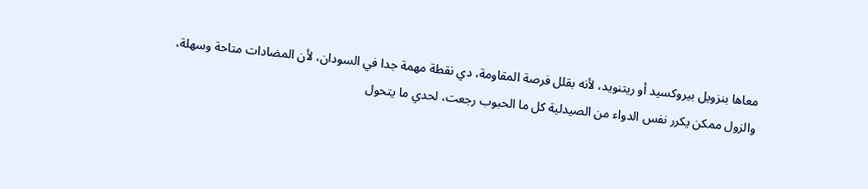معاها بنزويل بيروكسيد أو ريتنويد، لأنه بقلل فرصة المقاومة، دي نقطة مهمة جدا في السودان، لأن المضادات متاحة وسهلة، والزول ممكن يكرر نفس الدواء من الصيدلية كل ما الحبوب رجعت، لحدي ما يتحول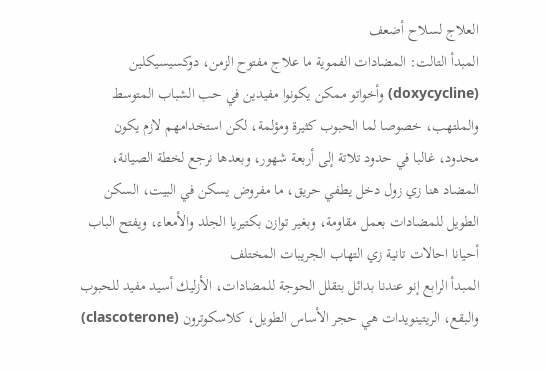العلاج لسلاح أضعف
المبدأ التالت: المضادات الفموية ما علاج مفتوح الزمن، دوكسيسيكلين (doxycycline) وأخواتو ممكن يكونوا مفيدين في حب الشباب المتوسط والملتهب، خصوصا لما الحبوب كثيرة ومؤلمة، لكن استخدامهم لازم يكون محدود، غالبا في حدود تلاتة إلى أربعة شهور، وبعدها نرجع لخطة الصيانة، المضاد هنا زي زول دخل يطفي حريق، ما مفروض يسكن في البيت، السكن الطويل للمضادات بعمل مقاومة، وبغير توازن بكتيريا الجلد والأمعاء، ويفتح الباب أحيانا احالات تانية زي التهاب الجريبات المختلف
المبدأ الرابع إنو عندنا بدائل بتقلل الحوجة للمضادات، الأزليك أسيد مفيد للحبوب والبقع، الريتينويدات هي حجر الأساس الطويل، كلاسكوترون (clascoterone)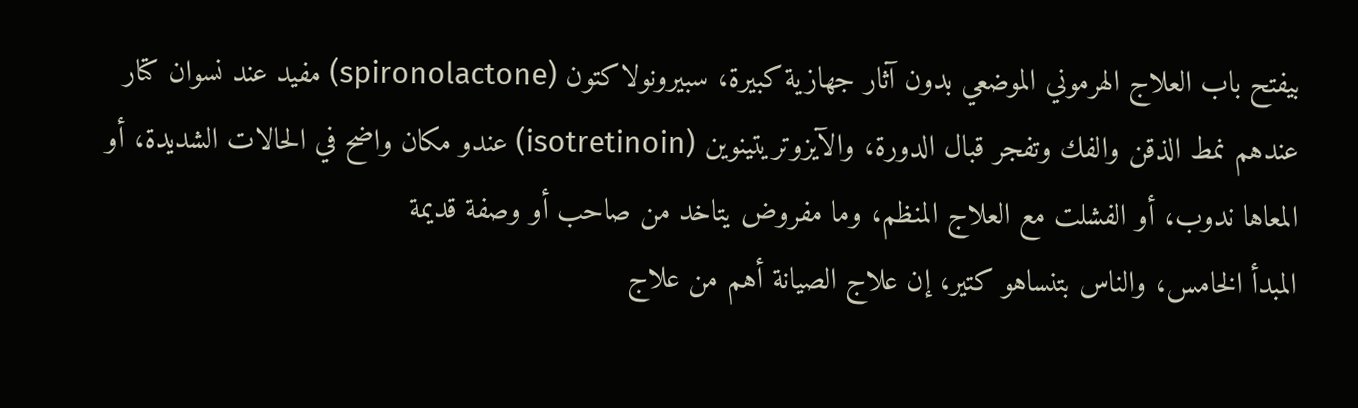بيفتح باب العلاج الهرموني الموضعي بدون آثار جهازية كبيرة، سبيرونولاكتون (spironolactone) مفيد عند نسوان كتار عندهم نمط الذقن والفك وتفجر قبال الدورة، والآيزوتريتينوين (isotretinoin) عندو مكان واضح في الحالات الشديدة، أو المعاها ندوب، أو الفشلت مع العلاج المنظم، وما مفروض يتاخد من صاحب أو وصفة قديمة
المبدأ الخامس، والناس بتنساهو كتير، إن علاج الصيانة أهم من علاج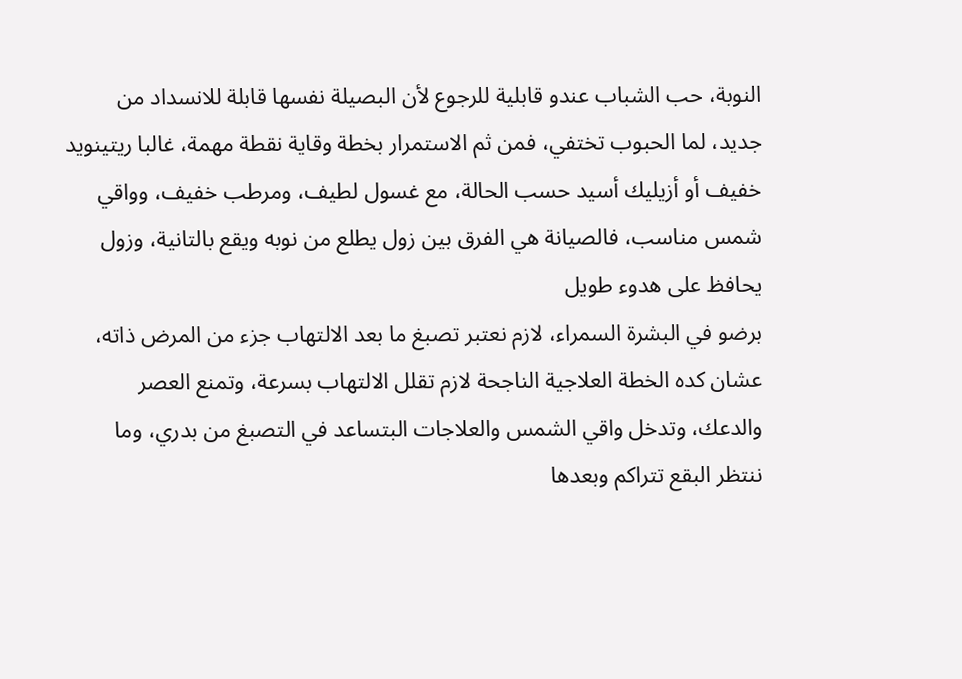النوبة، حب الشباب عندو قابلية للرجوع لأن البصيلة نفسها قابلة للانسداد من جديد، لما الحبوب تختفي، فمن ثم الاستمرار بخطة وقاية نقطة مهمة، غالبا ريتينويد خفيف أو أزيليك أسيد حسب الحالة، مع غسول لطيف، ومرطب خفيف، وواقي شمس مناسب، فالصيانة هي الفرق بين زول يطلع من نوبه ويقع بالتانية، وزول يحافظ على هدوء طويل
برضو في البشرة السمراء، لازم نعتبر تصبغ ما بعد الالتهاب جزء من المرض ذاته، عشان كده الخطة العلاجية الناجحة لازم تقلل الالتهاب بسرعة، وتمنع العصر والدعك، وتدخل واقي الشمس والعلاجات البتساعد في التصبغ من بدري، وما ننتظر البقع تتراكم وبعدها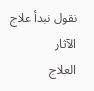نقول نبدأ علاج الآثار
العلاج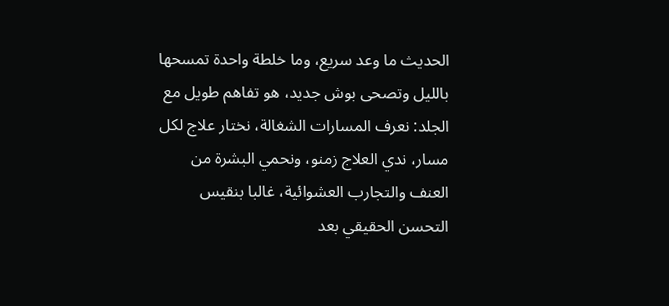الحديث ما وعد سريع، وما خلطة واحدة تمسحها بالليل وتصحى بوش جديد، هو تفاهم طويل مع الجلد: نعرف المسارات الشغالة، نختار علاج لكل مسار، ندي العلاج زمنو، ونحمي البشرة من العنف والتجارب العشوائية، غالبا بنقيس التحسن الحقيقي بعد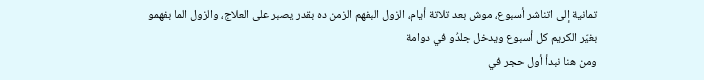تمانية إلى اتناشر أسبوع، موش بعد تلاتة أيام، الزول البفهم الزمن ده بقدر يصبر على العلاج، والزول الما بفهمو بغيّر الكريم كل أسبوع ويدخل جلدُو في دوامة
ومن هنا نبدأ أول حجر في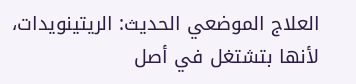العلاج الموضعي الحديث: الريتينويدات، لأنها بتشتغل في أصل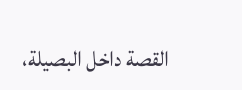القصة داخل البصيلة،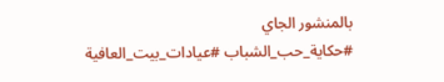بالمنشور الجاي
#حكاية_حب_الشباب #عيادات_بيت_العافية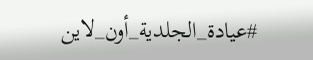#عيادة_الجلدية_أون_لاين